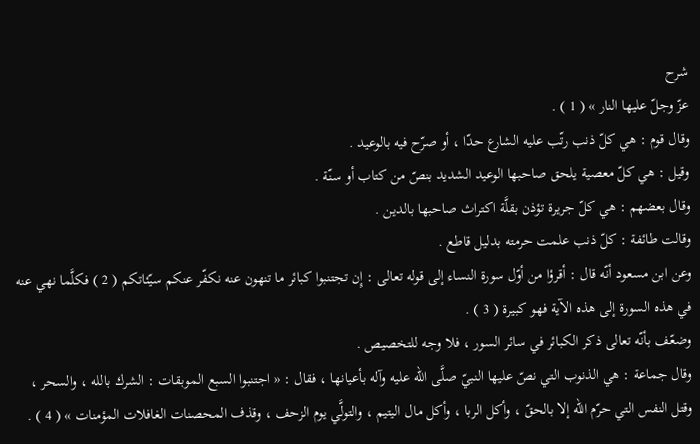شرح
عزّ وجلّ عليها النار » ( 1 ) .
وقال قوم : هي كلّ ذنب رتّب عليه الشارع حدّا ، أو صرّح فيه بالوعيد .
وقيل : هي كلّ معصية يلحق صاحبها الوعيد الشديد بنصّ من كتاب أو سنّة .
وقال بعضهم : هي كلّ جريرة تؤذن بقلَّة اكتراث صاحبها بالدين .
وقالت طائفة : كلّ ذنب علمت حرمته بدليل قاطع .
وعن ابن مسعود أنّه قال : أقرؤا من أوّل سورة النساء إلى قوله تعالى : إِن تجتنبوا كبائر ما تنهون عنه نكفّر عنكم سيّئاتكم ( 2 ) فكلَّما نهي عنه في هذه السورة إلى هذه الآية فهو كبيرة ( 3 ) .
وضعّف بأنّه تعالى ذكر الكبائر في سائر السور ، فلا وجه للتخصيص .
وقال جماعة : هي الذنوب التي نصّ عليها النبيّ صلَّى الله عليه وآله بأعيانها ، فقال : « اجتنبوا السبع الموبقات : الشرك بالله ، والسحر ، وقتل النفس التي حرّم الله إلا بالحقّ ، وأكل الربا ، وأكل مال اليتيم ، والتولَّي يوم الزحف ، وقذف المحصنات الغافلات المؤمنات » ( 4 ) .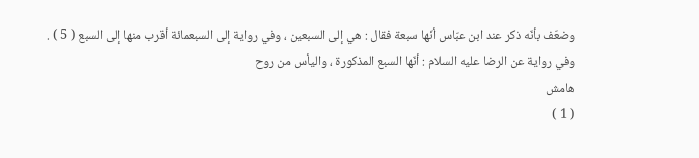وضعّف بأنّه ذكر عند ابن عبّاس أنّها سبعة فقال : هي إلى السبعين ، وفي رواية إلى السبعمائة أقرب منها إلى السبع ( 5 ) .
وفي رواية عن الرضا عليه السلام : أنّها السبع المذكورة ، واليأس من روح
هامش
( 1 )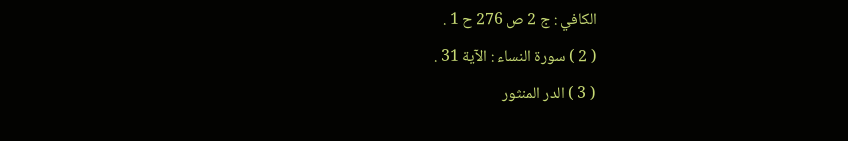الكافي : ج 2 ص 276 ح 1 .
( 2 ) سورة النساء : الآية 31 .
( 3 ) الدر المنثور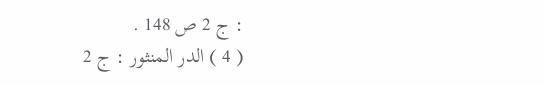: ج 2 ص 148 .
( 4 ) الدر المنثور : ج 2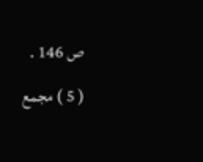ص 146 .
( 5 ) مجمع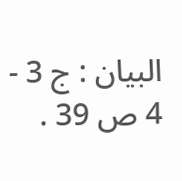البيان : ج 3 - 4 ص 39 .